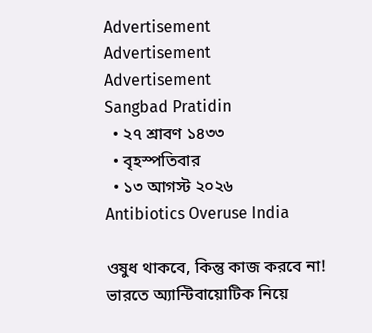Advertisement
Advertisement
Advertisement
Sangbad Pratidin
  • ২৭ শ্রাবণ ১৪৩৩
  • বৃহস্পতিবার
  • ১৩ আগস্ট ২০২৬
Antibiotics Overuse India

ওষুধ থাকবে, কিন্তু কাজ করবে না! ভারতে অ্যান্টিবায়োটিক নিয়ে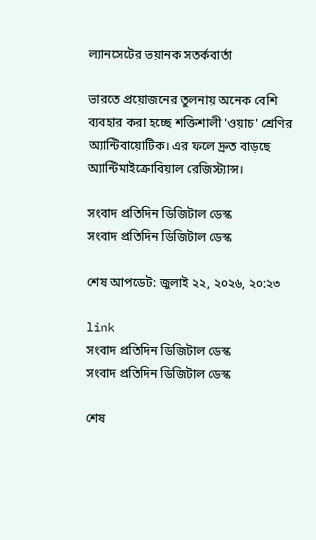ল্যানসেটের ভয়ানক সতর্কবার্তা

ভারতে প্রয়োজনের তুলনায় অনেক বেশি ব্যবহার করা হচ্ছে শক্তিশালী 'ওয়াচ' শ্রেণির অ্যান্টিবায়োটিক। এর ফলে দ্রুত বাড়ছে অ্যান্টিমাইক্রোবিয়াল রেজিস্ট্যান্স।

সংবাদ প্রতিদিন ডিজিটাল ডেস্ক
সংবাদ প্রতিদিন ডিজিটাল ডেস্ক

শেষ আপডেট: জুলাই ২২, ২০২৬, ২০:২৩

link
সংবাদ প্রতিদিন ডিজিটাল ডেস্ক
সংবাদ প্রতিদিন ডিজিটাল ডেস্ক

শেষ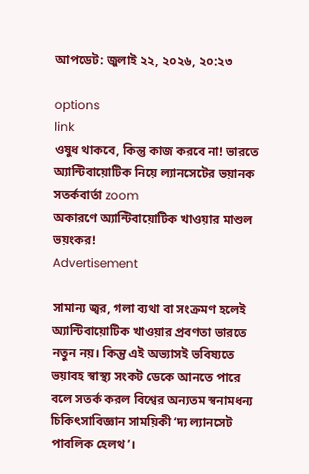আপডেট: জুলাই ২২, ২০২৬, ২০:২৩

options
link
ওষুধ থাকবে, কিন্তু কাজ করবে না! ভারতে অ্যান্টিবায়োটিক নিয়ে ল্যানসেটের ভয়ানক সতর্কবার্তা zoom
অকারণে অ্যান্টিবায়োটিক খাওয়ার মাশুল ভয়ংকর!
Advertisement

সামান্য জ্বর, গলা ব্যথা বা সংক্রমণ হলেই অ্যান্টিবায়োটিক খাওয়ার প্রবণতা ভারতে নতুন নয়। কিন্তু এই অভ্যাসই ভবিষ্যতে ভয়াবহ স্বাস্থ্য সংকট ডেকে আনতে পারে বলে সতর্ক করল বিশ্বের অন্যতম স্বনামধন্য চিকিৎসাবিজ্ঞান সাময়িকী ‘দ্য ল্যানসেট পাবলিক হেলথ’।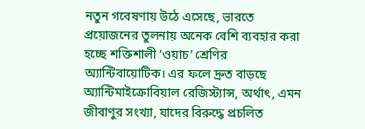নতুন গবেষণায় উঠে এসেছে, ভারতে প্রয়োজনের তুলনায় অনেক বেশি ব্যবহার করা হচ্ছে শক্তিশালী ‘ওয়াচ’ শ্রেণির অ্যান্টিবায়োটিক। এর ফলে দ্রুত বাড়ছে অ্যান্টিমাইক্রোবিয়াল রেজিস্ট্যান্স, অর্থাৎ, এমন জীবাণুর সংখ্যা, যাদের বিরুদ্ধে প্রচলিত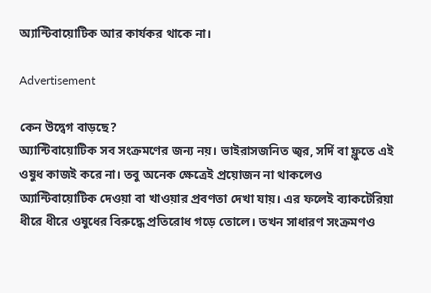অ্যান্টিবায়োটিক আর কার্যকর থাকে না।

Advertisement

কেন উদ্বেগ বাড়ছে?
অ্যান্টিবায়োটিক সব সংক্রমণের জন্য নয়। ভাইরাসজনিত জ্বর, সর্দি বা ফ্লুতে এই ওষুধ কাজই করে না। তবু অনেক ক্ষেত্রেই প্রয়োজন না থাকলেও অ্যান্টিবায়োটিক দেওয়া বা খাওয়ার প্রবণতা দেখা যায়। এর ফলেই ব্যাকটেরিয়া ধীরে ধীরে ওষুধের বিরুদ্ধে প্রতিরোধ গড়ে তোলে। তখন সাধারণ সংক্রমণও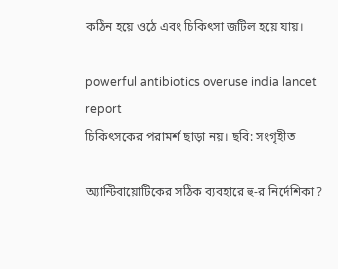কঠিন হয়ে ওঠে এবং চিকিৎসা জটিল হয়ে যায়।

powerful antibiotics overuse india lancet report
চিকিৎসকের পরামর্শ ছাড়া নয়। ছবি: সংগৃহীত

অ্যান্টিবায়োটিকের সঠিক ব্যবহারে হু-র নির্দেশিকা?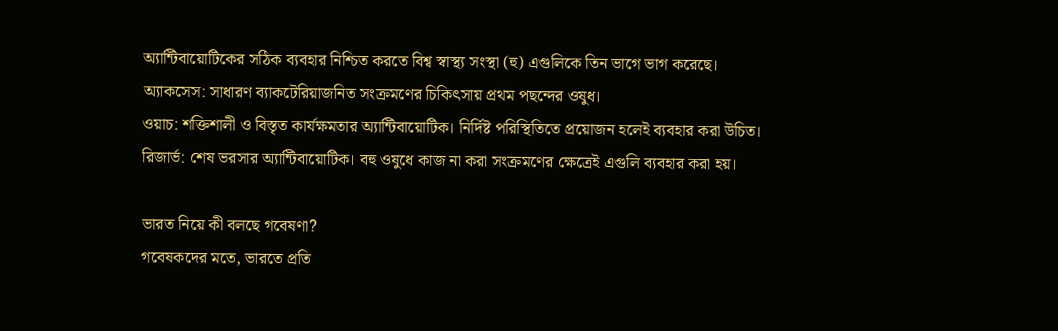অ্যান্টিবায়োটিকের সঠিক ব্যবহার নিশ্চিত করতে বিশ্ব স্বাস্থ্য সংস্থা (হু) এগুলিকে তিন ভাগে ভাগ করেছে।
অ্যাকসেস: সাধারণ ব্যাকটেরিয়াজনিত সংক্রমণের চিকিৎসায় প্রথম পছন্দের ওষুধ।
ওয়াচ: শক্তিশালী ও বিস্তৃত কার্যক্ষমতার অ্যান্টিবায়োটিক। নির্দিষ্ট পরিস্থিতিতে প্রয়োজন হলেই ব্যবহার করা উচিত।
রিজার্ভ: শেষ ভরসার অ্যান্টিবায়োটিক। বহু ওষুধে কাজ না করা সংক্রমণের ক্ষেত্রেই এগুলি ব্যবহার করা হয়।

ভারত নিয়ে কী বলছে গবেষণা?
গবেষকদের মতে, ভারতে প্রতি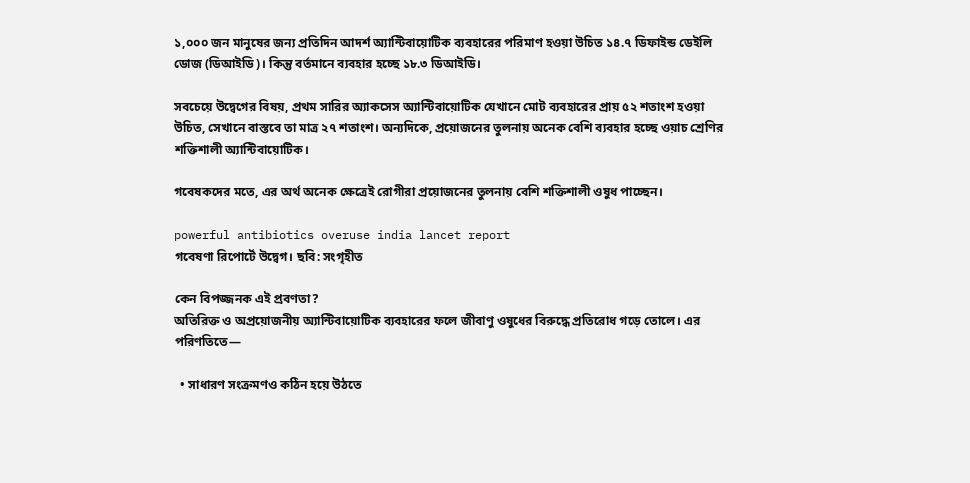১,০০০ জন মানুষের জন্য প্রতিদিন আদর্শ অ্যান্টিবায়োটিক ব্যবহারের পরিমাণ হওয়া উচিত ১৪.৭ ডিফাইন্ড ডেইলি ডোজ (ডিআইডি)। কিন্তু বর্তমানে ব্যবহার হচ্ছে ১৮.৩ ডিআইডি।

সবচেয়ে উদ্বেগের বিষয়, প্রথম সারির অ্যাকসেস অ্যান্টিবায়োটিক যেখানে মোট ব্যবহারের প্রায় ৫২ শতাংশ হওয়া উচিত, সেখানে বাস্তবে তা মাত্র ২৭ শতাংশ। অন্যদিকে, প্রয়োজনের তুলনায় অনেক বেশি ব্যবহার হচ্ছে ওয়াচ শ্রেণির শক্তিশালী অ্যান্টিবায়োটিক।

গবেষকদের মতে, এর অর্থ অনেক ক্ষেত্রেই রোগীরা প্রয়োজনের তুলনায় বেশি শক্তিশালী ওষুধ পাচ্ছেন।

powerful antibiotics overuse india lancet report
গবেষণা রিপোর্টে উদ্বেগ। ছবি: সংগৃহীত

কেন বিপজ্জনক এই প্রবণতা?
অতিরিক্ত ও অপ্রয়োজনীয় অ্যান্টিবায়োটিক ব্যবহারের ফলে জীবাণু ওষুধের বিরুদ্ধে প্রতিরোধ গড়ে তোলে। এর পরিণতিতে—

  • সাধারণ সংক্রমণও কঠিন হয়ে উঠতে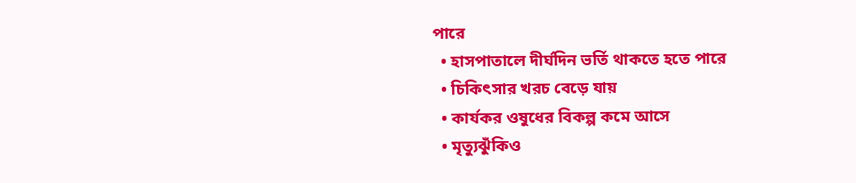পারে
  • হাসপাতালে দীর্ঘদিন ভর্তি থাকতে হতে পারে
  • চিকিৎসার খরচ বেড়ে যায়
  • কার্যকর ওষুধের বিকল্প কমে আসে
  • মৃত্যুঝুঁকিও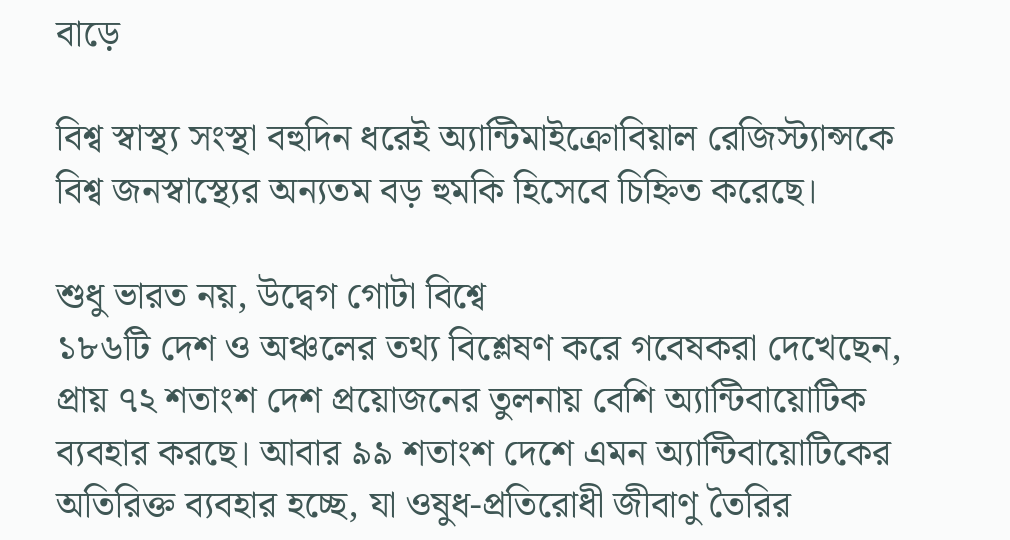বাড়ে

বিশ্ব স্বাস্থ্য সংস্থা বহুদিন ধরেই অ্যান্টিমাইক্রোবিয়াল রেজিস্ট্যান্সকে বিশ্ব জনস্বাস্থ্যের অন্যতম বড় হুমকি হিসেবে চিহ্নিত করেছে।

শুধু ভারত নয়, উদ্বেগ গোটা বিশ্বে
১৮৬টি দেশ ও অঞ্চলের তথ্য বিশ্লেষণ করে গবেষকরা দেখেছেন, প্রায় ৭২ শতাংশ দেশ প্রয়োজনের তুলনায় বেশি অ্যান্টিবায়োটিক ব্যবহার করছে। আবার ৯৯ শতাংশ দেশে এমন অ্যান্টিবায়োটিকের অতিরিক্ত ব্যবহার হচ্ছে, যা ওষুধ-প্রতিরোধী জীবাণু তৈরির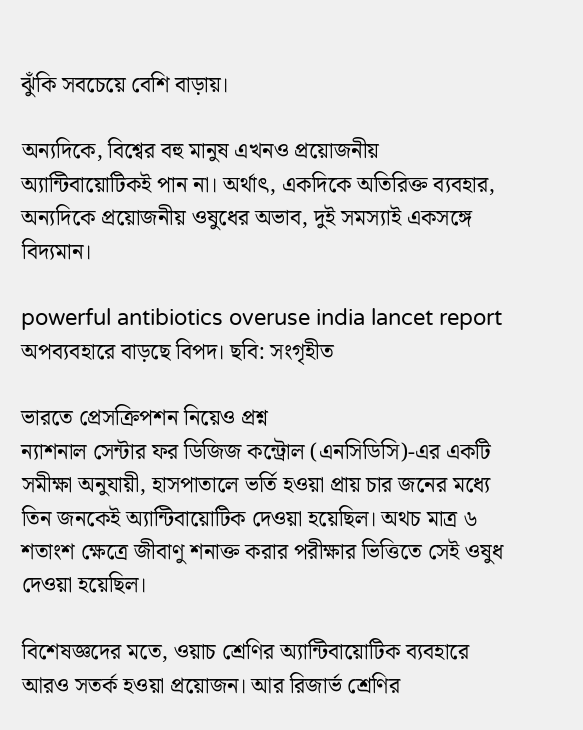ঝুঁকি সবচেয়ে বেশি বাড়ায়।

অন্যদিকে, বিশ্বের বহু মানুষ এখনও প্রয়োজনীয় অ্যান্টিবায়োটিকই পান না। অর্থাৎ, একদিকে অতিরিক্ত ব্যবহার, অন্যদিকে প্রয়োজনীয় ওষুধের অভাব, দুই সমস্যাই একসঙ্গে বিদ্যমান।

powerful antibiotics overuse india lancet report
অপব্যবহারে বাড়ছে বিপদ। ছবি: সংগৃহীত

ভারতে প্রেসক্রিপশন নিয়েও প্রশ্ন
ন্যাশনাল সেন্টার ফর ডিজিজ কন্ট্রোল (এনসিডিসি)-এর একটি সমীক্ষা অনুযায়ী, হাসপাতালে ভর্তি হওয়া প্রায় চার জনের মধ্যে তিন জনকেই অ্যান্টিবায়োটিক দেওয়া হয়েছিল। অথচ মাত্র ৬ শতাংশ ক্ষেত্রে জীবাণু শনাক্ত করার পরীক্ষার ভিত্তিতে সেই ওষুধ দেওয়া হয়েছিল।

বিশেষজ্ঞদের মতে, ওয়াচ শ্রেণির অ্যান্টিবায়োটিক ব্যবহারে আরও সতর্ক হওয়া প্রয়োজন। আর রিজার্ভ শ্রেণির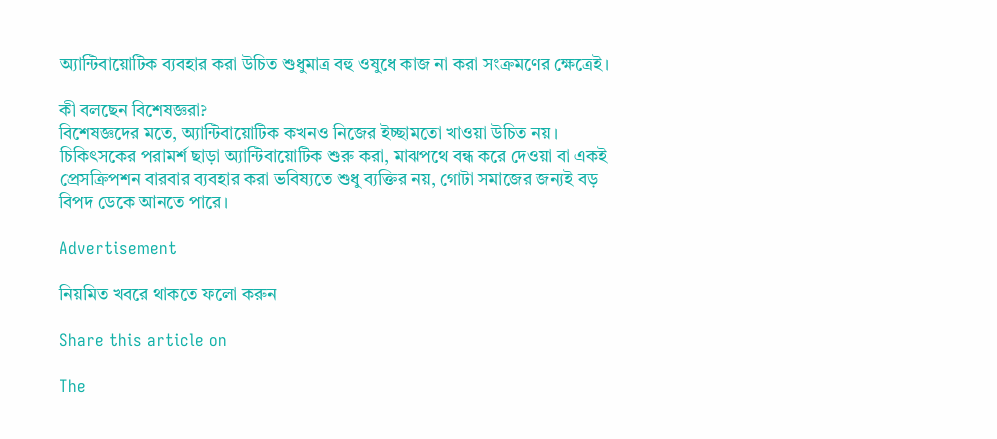অ্যান্টিবায়োটিক ব্যবহার করা উচিত শুধুমাত্র বহু ওষুধে কাজ না করা সংক্রমণের ক্ষেত্রেই।

কী বলছেন বিশেষজ্ঞরা?
বিশেষজ্ঞদের মতে, অ্যান্টিবায়োটিক কখনও নিজের ইচ্ছামতো খাওয়া উচিত নয়। চিকিৎসকের পরামর্শ ছাড়া অ্যান্টিবায়োটিক শুরু করা, মাঝপথে বন্ধ করে দেওয়া বা একই প্রেসক্রিপশন বারবার ব্যবহার করা ভবিষ্যতে শুধু ব্যক্তির নয়, গোটা সমাজের জন্যই বড় বিপদ ডেকে আনতে পারে।

Advertisement

নিয়মিত খবরে থাকতে ফলো করুন

Share this article on

The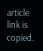article link is copied.